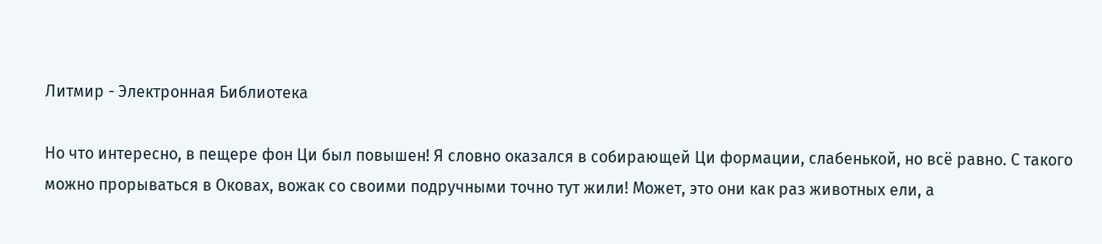Литмир - Электронная Библиотека

Но что интересно, в пещере фон Ци был повышен! Я словно оказался в собирающей Ци формации, слабенькой, но всё равно. С такого можно прорываться в Оковах, вожак со своими подручными точно тут жили! Может, это они как раз животных ели, а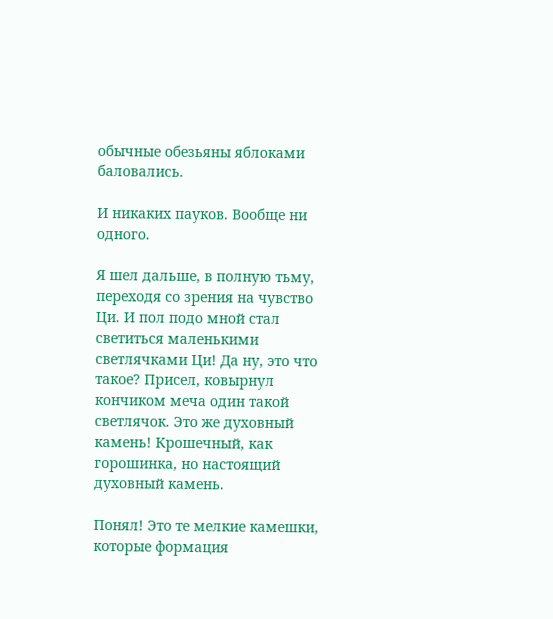обычные обезьяны яблоками баловались.

И никаких пауков. Вообще ни одного.

Я шел дальше, в полную тьму, переходя со зрения на чувство Ци. И пол подо мной стал светиться маленькими светлячками Ци! Да ну, это что такое? Присел, ковырнул кончиком меча один такой светлячок. Это же духовный камень! Крошечный, как горошинка, но настоящий духовный камень.

Понял! Это те мелкие камешки, которые формация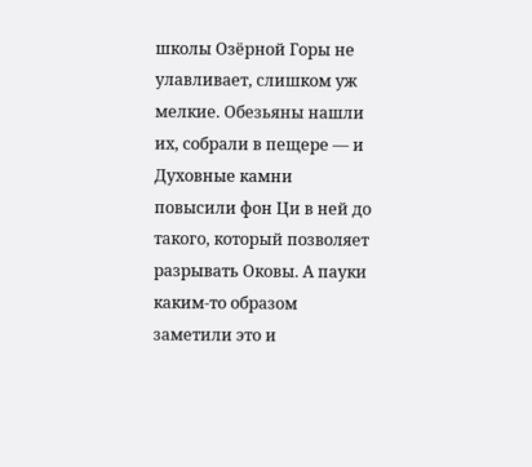школы Озёрной Горы не улавливает, слишком уж мелкие. Обезьяны нашли их, собрали в пещере — и Духовные камни повысили фон Ци в ней до такого, который позволяет разрывать Оковы. А пауки каким-то образом заметили это и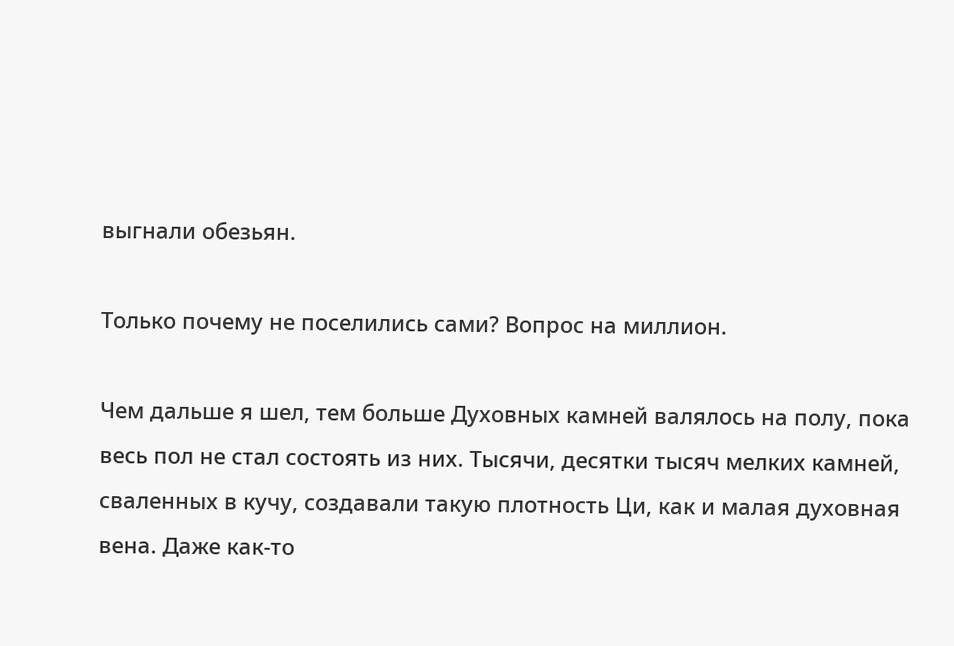выгнали обезьян.

Только почему не поселились сами? Вопрос на миллион.

Чем дальше я шел, тем больше Духовных камней валялось на полу, пока весь пол не стал состоять из них. Тысячи, десятки тысяч мелких камней, сваленных в кучу, создавали такую плотность Ци, как и малая духовная вена. Даже как-то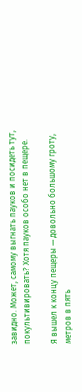завидно. Может, самому выгнать пауков и посидеть тут, покультивировать? Хотя пауков особо нет в пещере.

Я вышел к концу пещеры — довольно большому гроту, метров в пять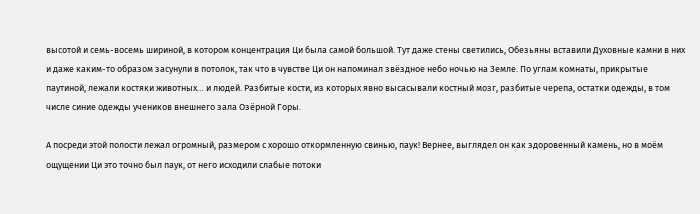высотой и семь-восемь шириной, в котором концентрация Ци была самой большой. Тут даже стены светились, Обезьяны вставили Духовные камни в них и даже каким-то образом засунули в потолок, так что в чувстве Ци он напоминал звёздное небо ночью на Земле. По углам комнаты, прикрытые паутиной, лежали костяки животных… и людей. Разбитые кости, из которых явно высасывали костный мозг, разбитые черепа, остатки одежды, в том числе синие одежды учеников внешнего зала Озёрной Горы.

А посреди этой полости лежал огромный, размером с хорошо откормленную свинью, паук! Вернее, выглядел он как здоровенный камень, но в моём ощущении Ци это точно был паук, от него исходили слабые потоки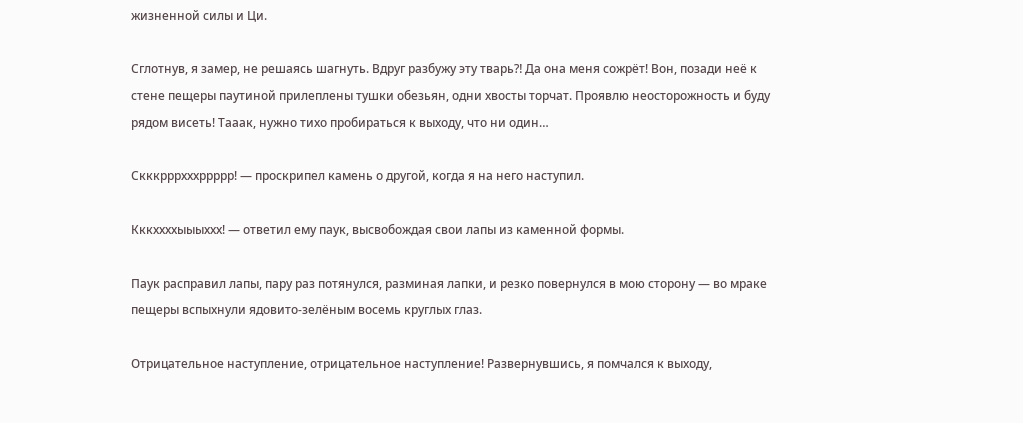жизненной силы и Ци.

Сглотнув, я замер, не решаясь шагнуть. Вдруг разбужу эту тварь⁈ Да она меня сожрёт! Вон, позади неё к стене пещеры паутиной прилеплены тушки обезьян, одни хвосты торчат. Проявлю неосторожность и буду рядом висеть! Тааак, нужно тихо пробираться к выходу, что ни один…

Скккрррхххррррр! — проскрипел камень о другой, когда я на него наступил.

Кккххххыыыххх! — ответил ему паук, высвобождая свои лапы из каменной формы.

Паук расправил лапы, пару раз потянулся, разминая лапки, и резко повернулся в мою сторону — во мраке пещеры вспыхнули ядовито-зелёным восемь круглых глаз.

Отрицательное наступление, отрицательное наступление! Развернувшись, я помчался к выходу,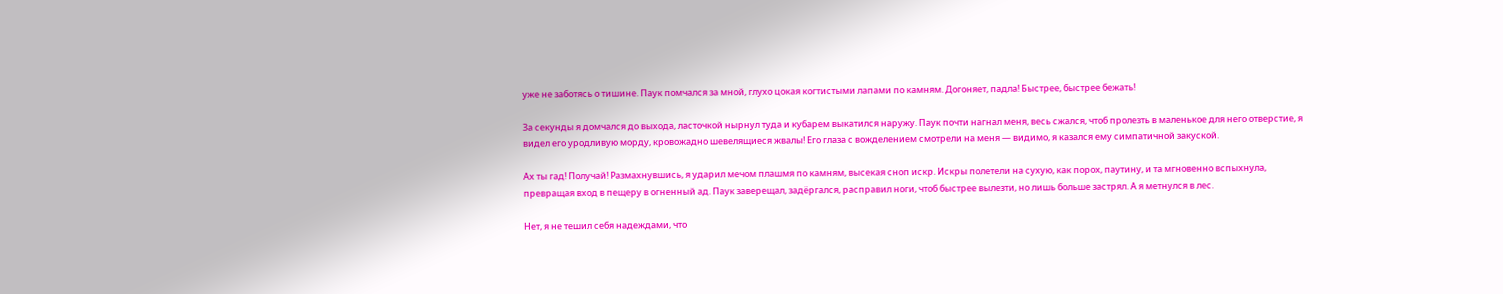уже не заботясь о тишине. Паук помчался за мной, глухо цокая когтистыми лапами по камням. Догоняет, падла! Быстрее, быстрее бежать!

За секунды я домчался до выхода, ласточкой нырнул туда и кубарем выкатился наружу. Паук почти нагнал меня, весь сжался, чтоб пролезть в маленькое для него отверстие, я видел его уродливую морду, кровожадно шевелящиеся жвалы! Его глаза с вожделением смотрели на меня — видимо, я казался ему симпатичной закуской.

Ах ты гад! Получай! Размахнувшись, я ударил мечом плашмя по камням, высекая сноп искр. Искры полетели на сухую, как порох, паутину, и та мгновенно вспыхнула, превращая вход в пещеру в огненный ад. Паук заверещал, задёргался, расправил ноги, чтоб быстрее вылезти, но лишь больше застрял. А я метнулся в лес.

Нет, я не тешил себя надеждами, что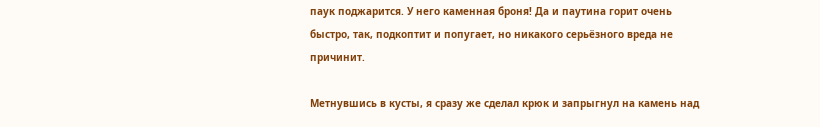паук поджарится. У него каменная броня! Да и паутина горит очень быстро, так, подкоптит и попугает, но никакого серьёзного вреда не причинит.

Метнувшись в кусты, я сразу же сделал крюк и запрыгнул на камень над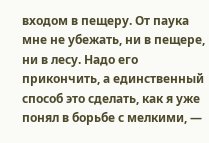входом в пещеру. От паука мне не убежать, ни в пещере, ни в лесу. Надо его прикончить, а единственный способ это сделать, как я уже понял в борьбе с мелкими, —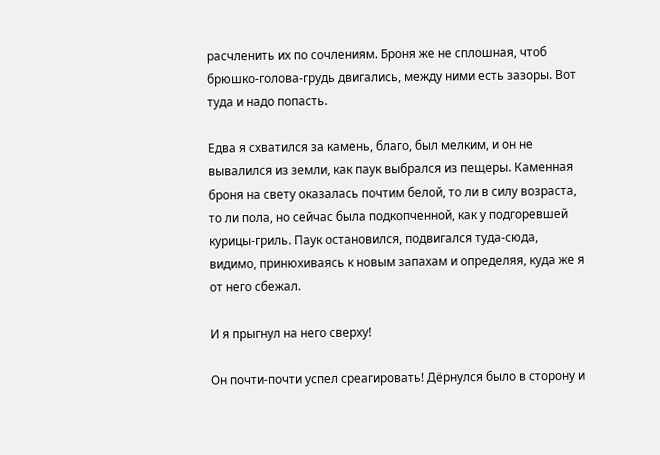расчленить их по сочлениям. Броня же не сплошная, чтоб брюшко-голова-грудь двигались, между ними есть зазоры. Вот туда и надо попасть.

Едва я схватился за камень, благо, был мелким, и он не вывалился из земли, как паук выбрался из пещеры. Каменная броня на свету оказалась почтим белой, то ли в силу возраста, то ли пола, но сейчас была подкопченной, как у подгоревшей курицы-гриль. Паук остановился, подвигался туда-сюда, видимо, принюхиваясь к новым запахам и определяя, куда же я от него сбежал.

И я прыгнул на него сверху!

Он почти-почти успел среагировать! Дёрнулся было в сторону и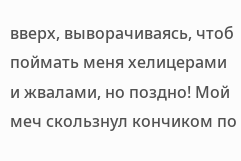вверх, выворачиваясь, чтоб поймать меня хелицерами и жвалами, но поздно! Мой меч скользнул кончиком по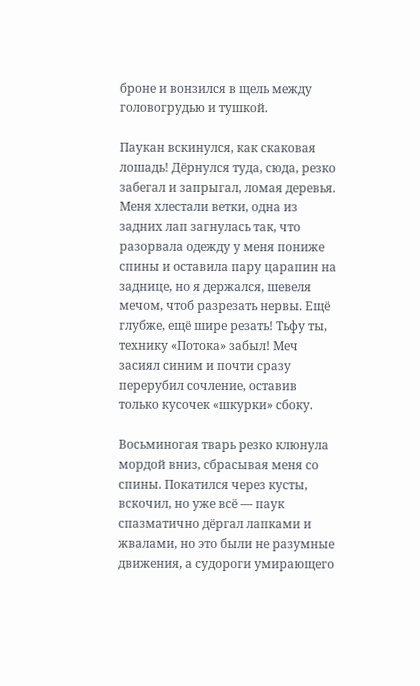броне и вонзился в щель между головогрудью и тушкой.

Паукан вскинулся, как скаковая лошадь! Дёрнулся туда, сюда, резко забегал и запрыгал, ломая деревья. Меня хлестали ветки, одна из задних лап загнулась так, что разорвала одежду у меня пониже спины и оставила пару царапин на заднице, но я держался, шевеля мечом, чтоб разрезать нервы. Ещё глубже, ещё шире резать! Тьфу ты, технику «Потока» забыл! Меч засиял синим и почти сразу перерубил сочление, оставив только кусочек «шкурки» сбоку.

Восьминогая тварь резко клюнула мордой вниз, сбрасывая меня со спины. Покатился через кусты, вскочил, но уже всё — паук спазматично дёргал лапками и жвалами, но это были не разумные движения, а судороги умирающего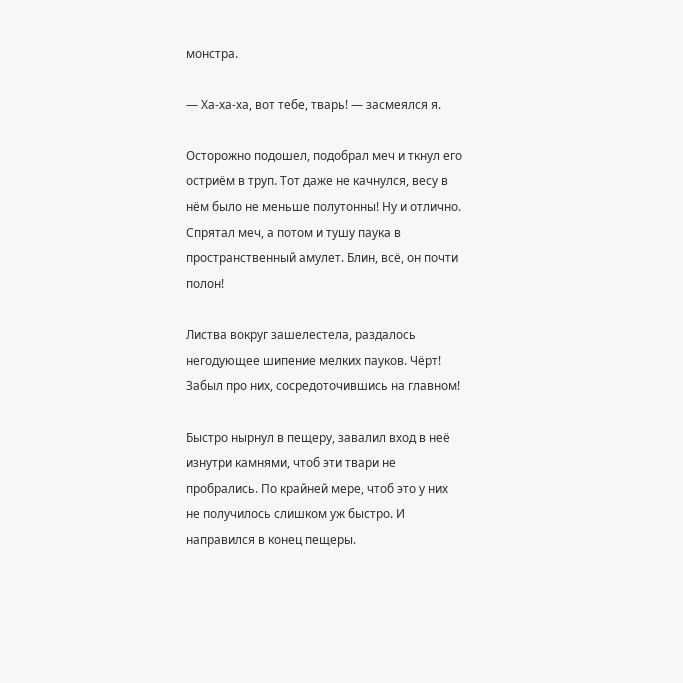монстра.

— Ха-ха-ха, вот тебе, тварь! — засмеялся я.

Осторожно подошел, подобрал меч и ткнул его остриём в труп. Тот даже не качнулся, весу в нём было не меньше полутонны! Ну и отлично. Спрятал меч, а потом и тушу паука в пространственный амулет. Блин, всё, он почти полон!

Листва вокруг зашелестела, раздалось негодующее шипение мелких пауков. Чёрт! Забыл про них, сосредоточившись на главном!

Быстро нырнул в пещеру, завалил вход в неё изнутри камнями, чтоб эти твари не пробрались. По крайней мере, чтоб это у них не получилось слишком уж быстро. И направился в конец пещеры.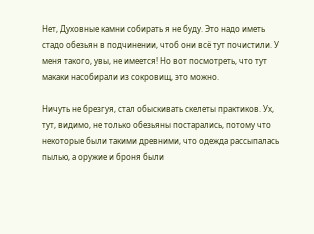Нет, Духовные камни собирать я не буду. Это надо иметь стадо обезьян в подчинении, чтоб они всё тут почистили. У меня такого, увы, не имеется! Но вот посмотреть, что тут макаки насобирали из сокровищ, это можно.

Ничуть не брезгуя, стал обыскивать скелеты практиков. Ух, тут, видимо, не только обезьяны постарались, потому что некоторые были такими древними, что одежда рассыпалась пылью, а оружие и броня были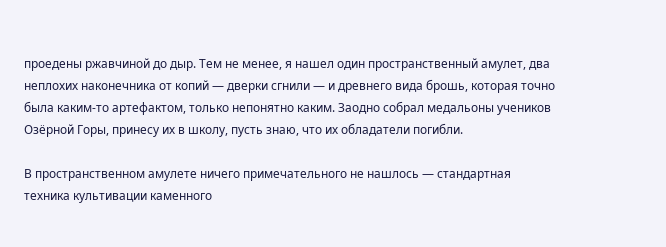проедены ржавчиной до дыр. Тем не менее, я нашел один пространственный амулет, два неплохих наконечника от копий — дверки сгнили — и древнего вида брошь, которая точно была каким-то артефактом, только непонятно каким. Заодно собрал медальоны учеников Озёрной Горы, принесу их в школу, пусть знаю, что их обладатели погибли.

В пространственном амулете ничего примечательного не нашлось — стандартная техника культивации каменного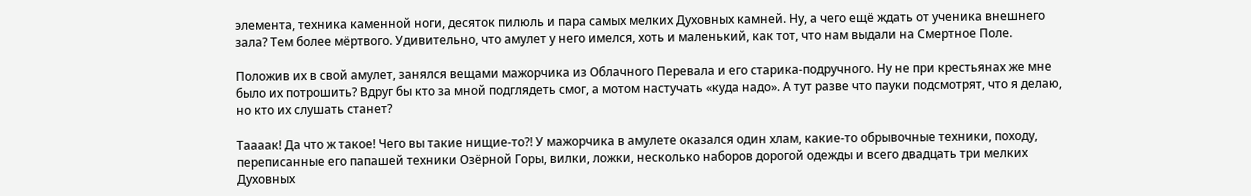элемента, техника каменной ноги, десяток пилюль и пара самых мелких Духовных камней. Ну, а чего ещё ждать от ученика внешнего зала? Тем более мёртвого. Удивительно, что амулет у него имелся, хоть и маленький, как тот, что нам выдали на Смертное Поле.

Положив их в свой амулет, занялся вещами мажорчика из Облачного Перевала и его старика-подручного. Ну не при крестьянах же мне было их потрошить? Вдруг бы кто за мной подглядеть смог, а мотом настучать «куда надо». А тут разве что пауки подсмотрят, что я делаю, но кто их слушать станет?

Таааак! Да что ж такое! Чего вы такие нищие-то⁈ У мажорчика в амулете оказался один хлам, какие-то обрывочные техники, походу, переписанные его папашей техники Озёрной Горы, вилки, ложки, несколько наборов дорогой одежды и всего двадцать три мелких Духовных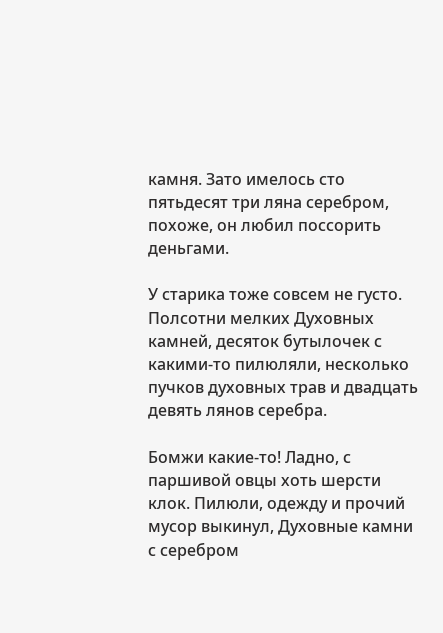камня. Зато имелось сто пятьдесят три ляна серебром, похоже, он любил поссорить деньгами.

У старика тоже совсем не густо. Полсотни мелких Духовных камней, десяток бутылочек с какими-то пилюляли, несколько пучков духовных трав и двадцать девять лянов серебра.

Бомжи какие-то! Ладно, с паршивой овцы хоть шерсти клок. Пилюли, одежду и прочий мусор выкинул, Духовные камни с серебром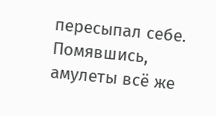пересыпал себе. Помявшись, амулеты всё же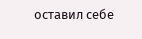оставил себе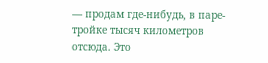— продам где-нибудь, в паре-тройке тысяч километров отсюда. Это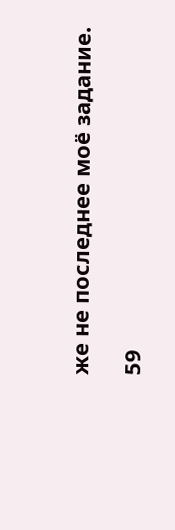же не последнее моё задание.

59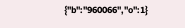{"b":"960066","o":1}